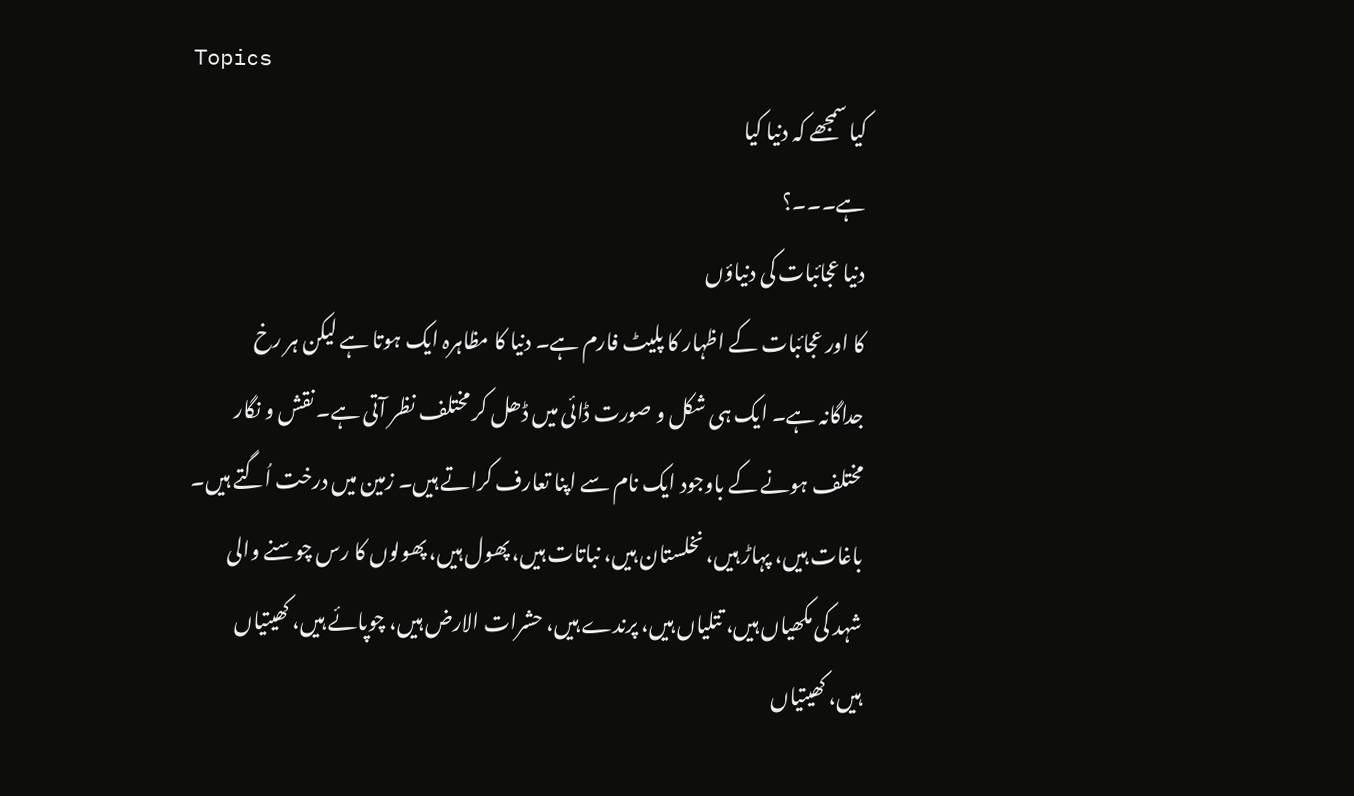Topics
کیا سمجھے کہ دنیا کیا
ہے۔۔۔؟
دنیا عجائبات کی دنیاؤں
کا اور عجائبات کے اظہار کا پلیٹ فارم ہے۔ دنیا کا مظاہرہ ایک ہوتا ہے لیکن ہر رخ
جداگانہ ہے۔ ایک ہی شکل و صورت ڈائی میں ڈھل کر مختلف نظر آتی ہے۔ نقش و نگار
مختلف ہونے کے باوجود ایک نام سے اپنا تعارف کراتے ہیں۔ زمین میں درخت اُگتے ہیں۔
باغات ہیں، پہاڑ ہیں، نخلستان ہیں، نباتات ہیں، پھول ہیں، پھولوں کا رس چوسنے والی
شہد کی مکھیاں ہیں، تتلیاں ہیں، پرندے ہیں، حشرات الارض ہیں، چوپائے ہیں، کھیتیاں
ہیں، کھیتیاں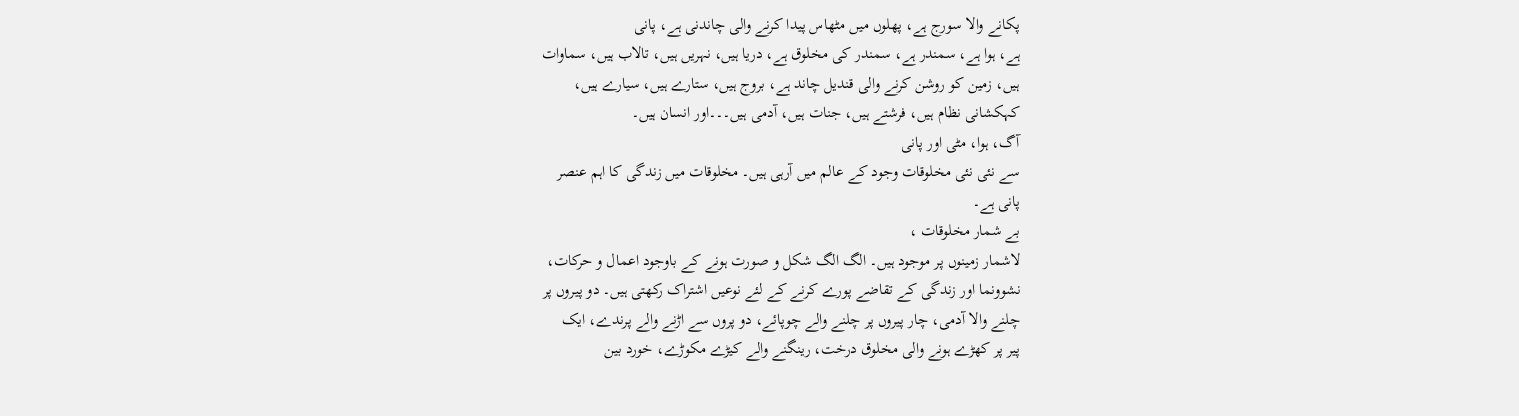پکانے والا سورج ہے، پھلوں میں مٹھاس پیدا کرنے والی چاندنی ہے، پانی
ہے، ہوا ہے، سمندر ہے، سمندر کی مخلوق ہے، دریا ہیں، نہریں ہیں، تالاب ہیں، سماوات
ہیں، زمین کو روشن کرنے والی قندیل چاند ہے، بروج ہیں، ستارے ہیں، سیارے ہیں،
کہکشانی نظام ہیں، فرشتے ہیں، جنات ہیں، آدمی ہیں۔۔۔اور انسان ہیں۔
آگ، ہوا، مٹی اور پانی
سے نئی نئی مخلوقات وجود کے عالم میں آرہی ہیں۔ مخلوقات میں زندگی کا اہم عنصر
پانی ہے۔
بے شمار مخلوقات ،
لاشمار زمینوں پر موجود ہیں۔ الگ الگ شکل و صورت ہونے کے باوجود اعمال و حرکات،
نشوونما اور زندگی کے تقاضے پورے کرنے کے لئے نوعیں اشتراک رکھتی ہیں۔ دو پیروں پر
چلنے والا آدمی، چار پیروں پر چلنے والے چوپائے، دو پروں سے اڑنے والے پرندے، ایک
پیر پر کھڑے ہونے والی مخلوق درخت، رینگنے والے کیڑے مکوڑے، خورد بین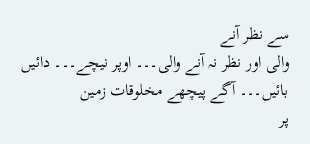سے نظر آنے
والی اور نظر نہ آنے والی۔۔۔ اوپر نیچے۔۔۔ دائیں بائیں۔۔۔ آگے پیچھے مخلوقات زمین
پر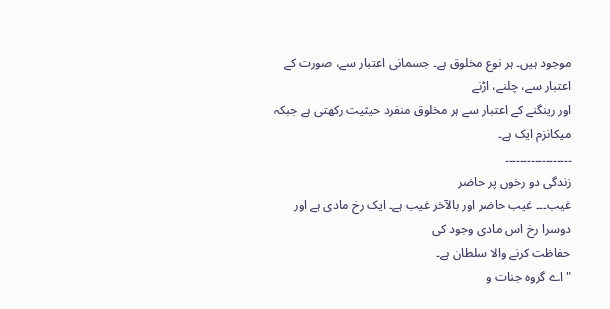موجود ہیں۔ ہر نوع مخلوق ہے۔ جسمانی اعتبار سے، صورت کے اعتبار سے، چلنے، اڑنے
اور رینگنے کے اعتبار سے ہر مخلوق منفرد حیثیت رکھتی ہے جبکہ میکانزم ایک ہے۔
۔۔۔۔۔۔۔۔۔۔۔۔۔۔۔۔۔۔
زندگی دو رخوں پر حاضر
غیب۔۔۔ غیب حاضر اور بالآخر غیب ہے۔ ایک رخ مادی ہے اور دوسرا رخ اس مادی وجود کی
حفاظت کرنے والا سلطان ہے۔
"اے گروہ جنات و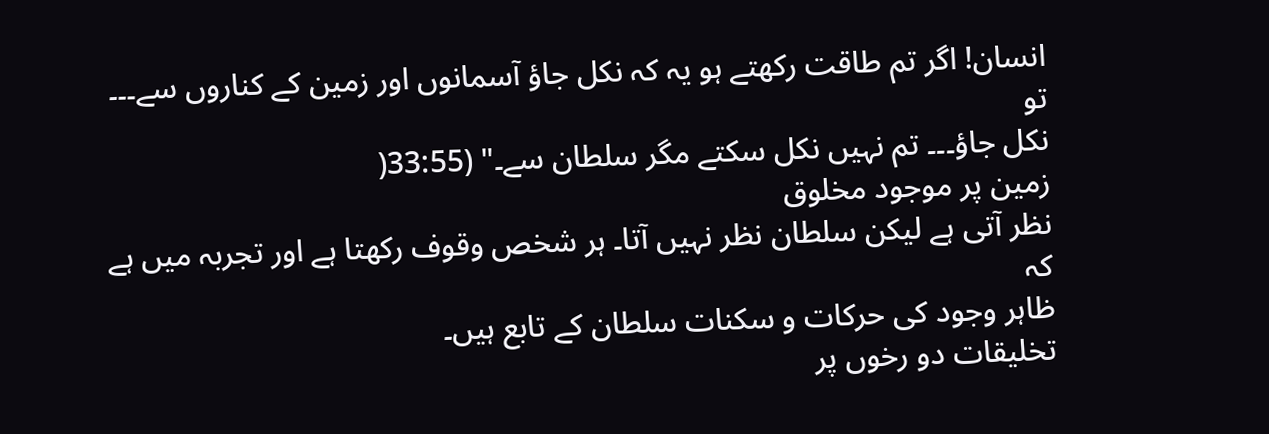انسان! اگر تم طاقت رکھتے ہو یہ کہ نکل جاؤ آسمانوں اور زمین کے کناروں سے۔۔۔ تو
نکل جاؤ۔۔۔ تم نہیں نکل سکتے مگر سلطان سے۔" (33:55(
زمین پر موجود مخلوق
نظر آتی ہے لیکن سلطان نظر نہیں آتا۔ ہر شخص وقوف رکھتا ہے اور تجربہ میں ہے کہ
ظاہر وجود کی حرکات و سکنات سلطان کے تابع ہیں۔
تخلیقات دو رخوں پر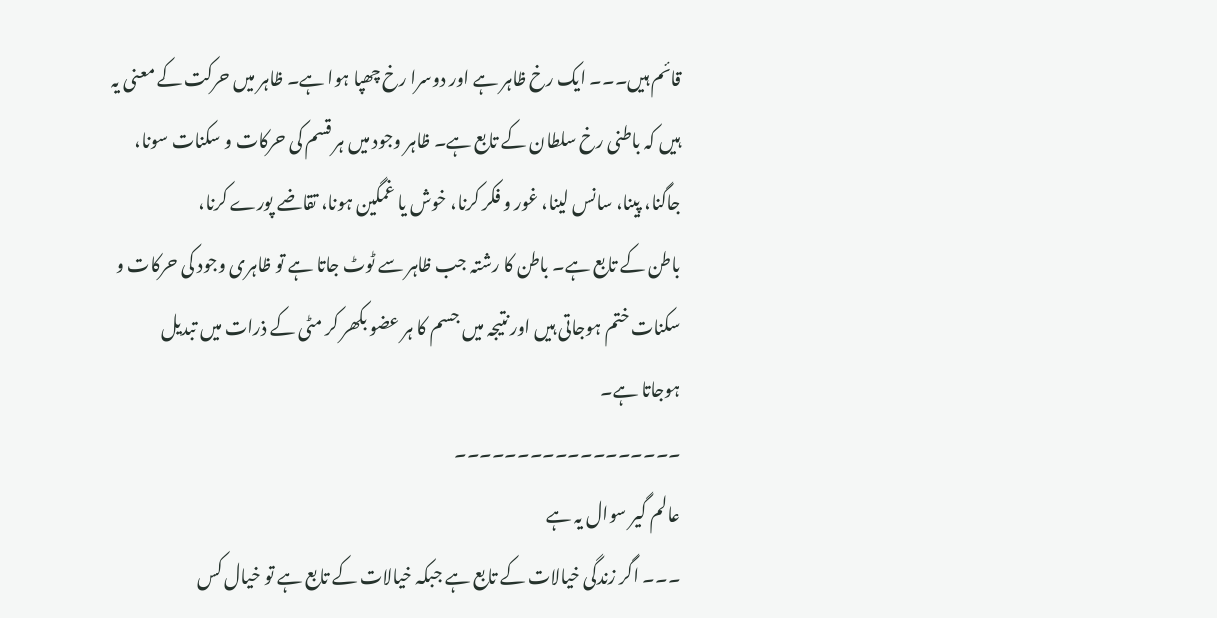قائم ہیں۔۔۔ ایک رخ ظاہر ہے اور دوسرا رخ چھپا ہوا ہے۔ ظاہر میں حرکت کے معنی یہ
ہیں کہ باطنی رخ سلطان کے تابع ہے۔ ظاہر وجود میں ہر قسم کی حرکات و سکنات سونا،
جاگنا، پینا، سانس لینا، غور و فکر کرنا، خوش یا غمگین ہونا، تقاضے پورے کرنا،
باطن کے تابع ہے۔ باطن کا رشتہ جب ظاہر سے ٹوٹ جاتا ہے تو ظاہری وجود کی حرکات و
سکنات ختم ہوجاتی ہیں اور نتیجہ میں جسم کا ہر عضو بکھر کر مٹی کے ذرات میں تبدیل
ہوجاتا ہے۔
۔۔۔۔۔۔۔۔۔۔۔۔۔۔۔۔۔۔
عالم گیر سوال یہ ہے
۔۔۔ اگر زندگی خیالات کے تابع ہے جبکہ خیالات کے تابع ہے تو خیال کس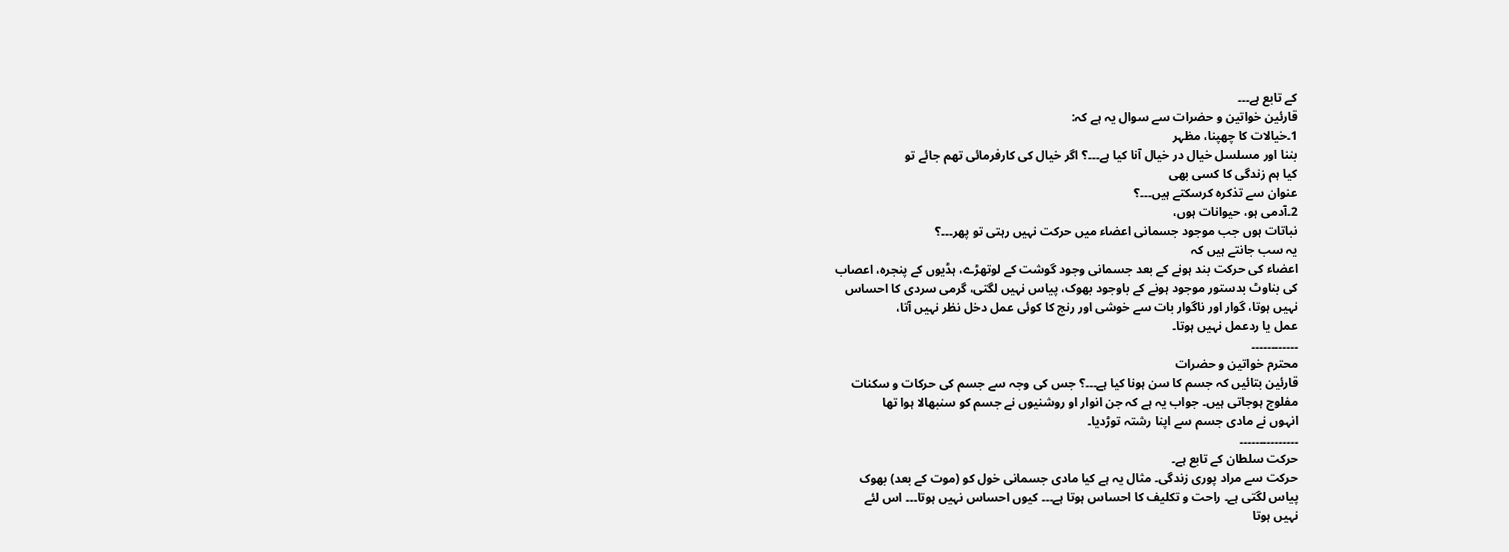کے تابع ہے۔۔۔
قارئین خواتین و حضرات سے سوال یہ ہے کہ:
1۔خیالات کا چھپنا، مظہر
بننا اور مسلسل خیال در خیال آنا کیا ہے۔۔۔؟ اگر خیال کی کارفرمائی تھم جائے تو
کیا ہم زندگی کا کسی بھی
عنوان سے تذکرہ کرسکتے ہیں۔۔۔؟
2۔آدمی ہو، حیوانات ہوں،
نباتات ہوں جب موجود جسمانی اعضاء میں حرکت نہیں رہتی تو پھر۔۔۔؟
یہ سب جانتے ہیں کہ
اعضاء کی حرکت بند ہونے کے بعد جسمانی وجود گوشت کے لوتھڑے، ہڈیوں کے پنجرہ، اعصاب
کی بناوٹ بدستور موجود ہونے کے باوجود بھوک، پیاس نہیں لگتی، گرمی سردی کا احساس
نہیں ہوتا، گوار اور ناگوار بات سے خوشی اور رنج کا کوئی عمل دخل نظر نہیں آتا،
عمل یا ردعمل نہیں ہوتا۔
۔۔۔۔۔۔۔۔۔۔۔۔
محترم خواتین و حضرات
قارئین بتائیں کہ جسم کا سن ہونا کیا ہے۔۔۔؟ جس کی وجہ سے جسم کی حرکات و سکنات
مفلوج ہوجاتی ہیں۔ جواب یہ ہے کہ جن انوار او روشنیوں نے جسم کو سنبھالا ہوا تھا
انہوں نے مادی جسم سے اپنا رشتہ توڑدیا۔
۔۔۔۔۔۔۔۔۔۔۔۔۔۔۔
حرکت سلطان کے تابع ہے۔
حرکت سے مراد پوری زندگی۔ مثال یہ ہے کیا مادی جسمانی خول کو (موت کے بعد) بھوک
پیاس لگتی ہے۔ راحت و تکلیف کا احساس ہوتا ہے۔۔۔ کیوں احساس نہیں ہوتا۔۔۔ اس لئے
نہیں ہوتا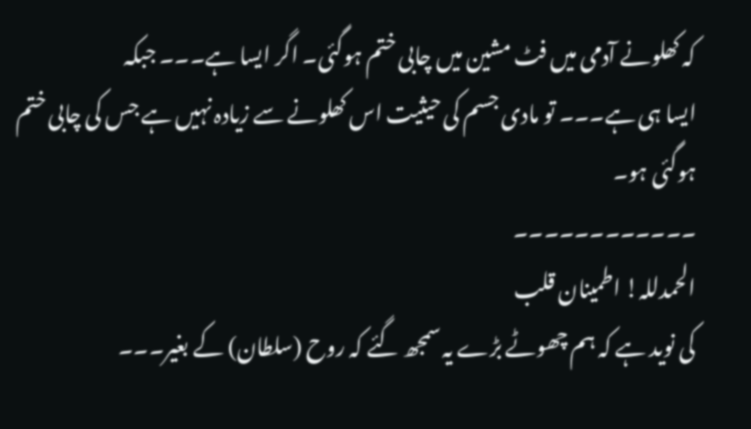کہ کھلونے آدمی میں فٹ مشین میں چابی ختم ہوگئی۔ اگر ایسا ہے۔۔۔ جبکہ
ایسا ہی ہے۔۔۔ تو مادی جسم کی حیثیت اس کھلونے سے زیادہ نہیں ہے جس کی چابی ختم
ہوگئی ہو۔
۔۔۔۔۔۔۔۔۔۔۔۔
الحمدللہ! اطمینان قلب
کی نوید ہے کہ ہم چھوٹے بڑے یہ سمجھ گئے کہ روح (سلطان) کے بغیر۔۔۔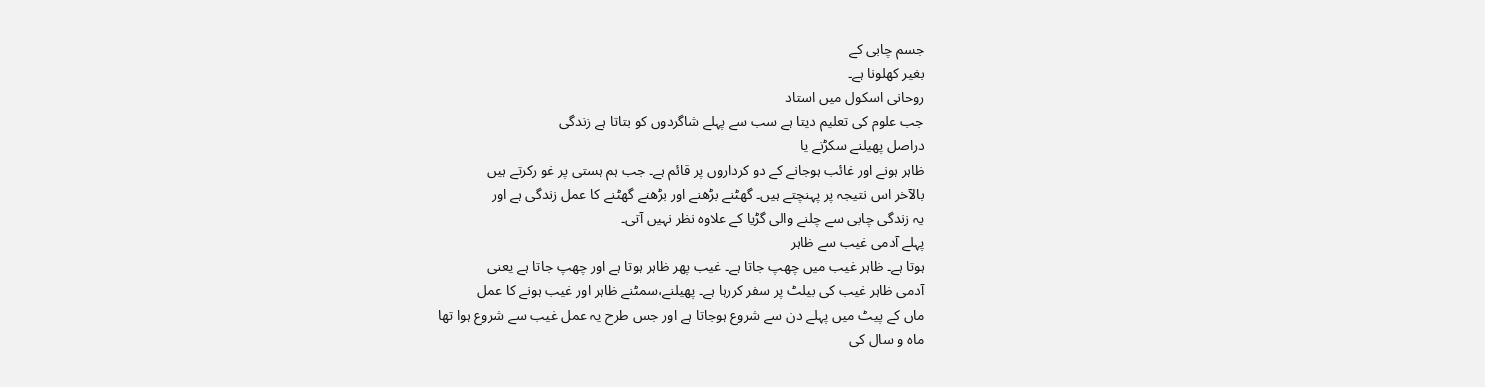جسم چابی کے
بغیر کھلونا ہے۔
روحانی اسکول میں استاد
جب علوم کی تعلیم دیتا ہے سب سے پہلے شاگردوں کو بتاتا ہے زندگی
دراصل پھیلنے سکڑنے یا
ظاہر ہونے اور غائب ہوجانے کے دو کرداروں پر قائم ہے۔ جب ہم ہستی پر غو رکرتے ہیں
بالآخر اس نتیجہ پر پہنچتے ہیں۔ گھٹنے بڑھنے اور بڑھنے گھٹنے کا عمل زندگی ہے اور
یہ زندگی چابی سے چلنے والی گڑیا کے علاوہ نظر نہیں آتی۔
پہلے آدمی غیب سے ظاہر
ہوتا ہے۔ ظاہر غیب میں چھپ جاتا ہے۔ غیب پھر ظاہر ہوتا ہے اور چھپ جاتا ہے یعنی
آدمی ظاہر غیب کی بیلٹ پر سفر کررہا ہے۔ پھیلنے،سمٹنے ظاہر اور غیب ہونے کا عمل
ماں کے پیٹ میں پہلے دن سے شروع ہوجاتا ہے اور جس طرح یہ عمل غیب سے شروع ہوا تھا
ماہ و سال کی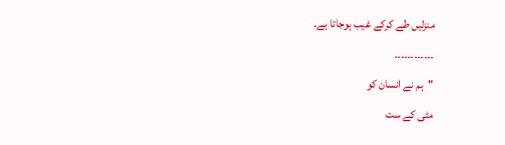منزلیں طے کرکے غیب ہوجاتا ہے۔
۔۔۔۔۔۔۔۔۔۔۔۔
"ہم نے انسان کو
مٹی کے ست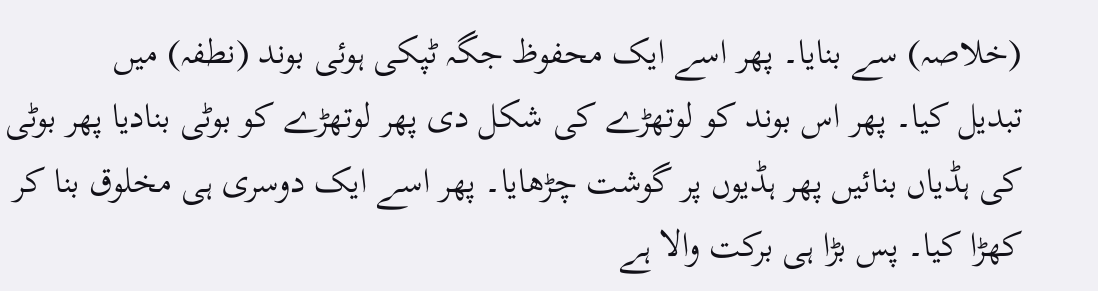(خلاصہ) سے بنایا۔ پھر اسے ایک محفوظ جگہ ٹپکی ہوئی بوند (نطفہ) میں
تبدیل کیا۔ پھر اس بوند کو لوتھڑے کی شکل دی پھر لوتھڑے کو بوٹی بنادیا پھر بوٹی
کی ہڈیاں بنائیں پھر ہڈیوں پر گوشت چڑھایا۔ پھر اسے ایک دوسری ہی مخلوق بنا کر
کھڑا کیا۔ پس بڑا ہی برکت والا ہے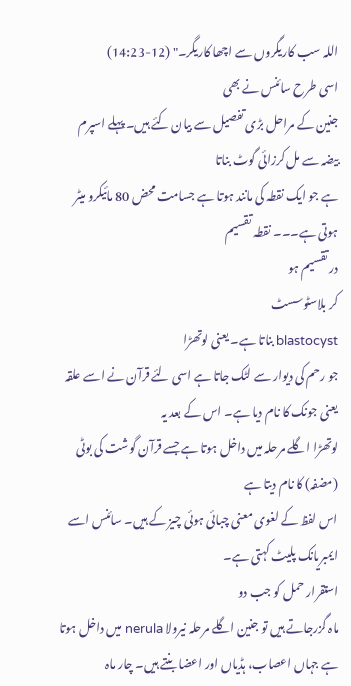اللہ سب کاریگروں سے اچھا کاریگر۔" (12-14:23)
اسی طرح سائنس نے بھی
جنین کے مراحل بڑی تفصیل سے بیان کئے ہیں۔ پہلے اسپرم بیضہ سے مل کرزائی گوٹ بناتا
ہے جو ایک نقطہ کی مانند ہوتا ہے جسامت محض 80 مائیکرو میٹر ہوتی ہے۔۔۔ نقطہ تقسیم
در تقسیم ہو
کر بلاسٹوسسٹ
blastocyst بناتا ہے۔ یعنی لوتھڑا
جو رحم کی دیوار سے لٹک جاتا ہے اسی لئے قرآن نے اسے علقہ یعنی جونک کا نام دیا ہے۔ اس کے بعد یہ
لوتھڑا اگلے مرحلہ میں داخل ہوتا ہے جسے قرآن گوشت کی بوٹی (مضفہ) کا نام دیتا ہے
اس لفظ کے لغوی معنی چبائی ہوئی چیز کے ہیں۔ سائنس اسے ایمبریانک پلیٹ کہتی ہے۔
استقرار حمل کو جب دو
ماہ گزرجاتے ہیں تو جنین اگلے مرحلہ نیرولا nerula میں داخل ہوتا ہے جہاں اعصاب، ہڈیاں اور اعضا بنتے ہیں۔ چار ماہ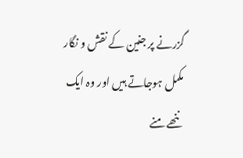گزرنے پر جنین کے نقش و نگار مکمل ہوجاتے ہیں اور وہ ایک ننھے منے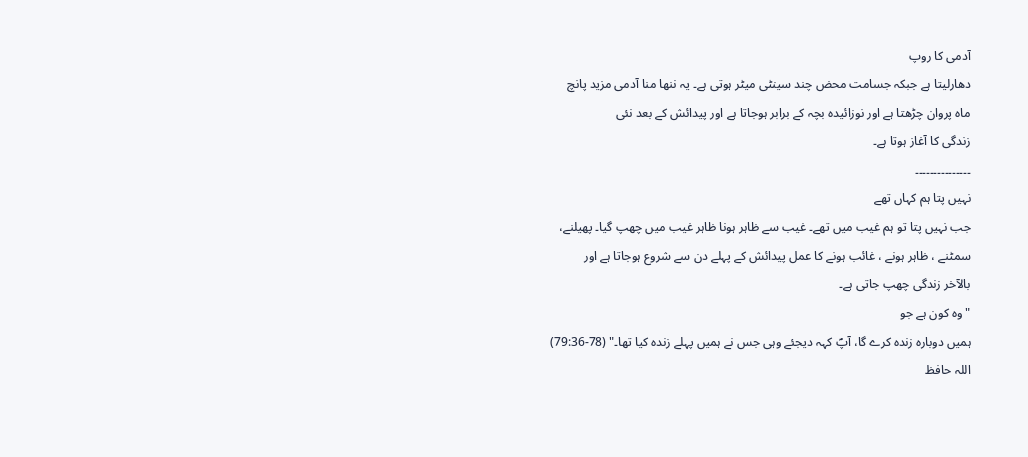آدمی کا روپ
دھارلیتا ہے جبکہ جسامت محض چند سینٹی میٹر ہوتی ہے۔ یہ ننھا منا آدمی مزید پانچ
ماہ پروان چڑھتا ہے اور نوزائیدہ بچہ کے برابر ہوجاتا ہے اور پیدائش کے بعد نئی
زندگی کا آغاز ہوتا ہے۔
۔۔۔۔۔۔۔۔۔۔۔۔۔۔۔
نہیں پتا ہم کہاں تھے
جب نہیں پتا تو ہم غیب میں تھے۔ غیب سے ظاہر ہونا ظاہر غیب میں چھپ گیا۔ پھیلنے،
سمٹنے ، ظاہر ہونے ، غائب ہونے کا عمل پیدائش کے پہلے دن سے شروع ہوجاتا ہے اور
بالآخر زندگی چھپ جاتی ہے۔
"وہ کون ہے جو
ہمیں دوبارہ زندہ کرے گا، آپؐ کہہ دیجئے وہی جس نے ہمیں پہلے زندہ کیا تھا۔" (78-79:36)
اللہ حافظ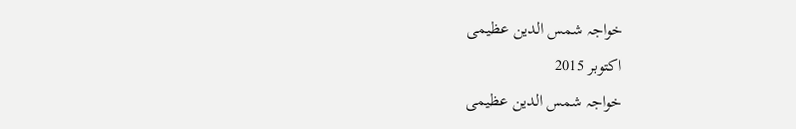خواجہ شمس الدین عظیمی
اکتوبر 2015
خواجہ شمس الدين عظیمی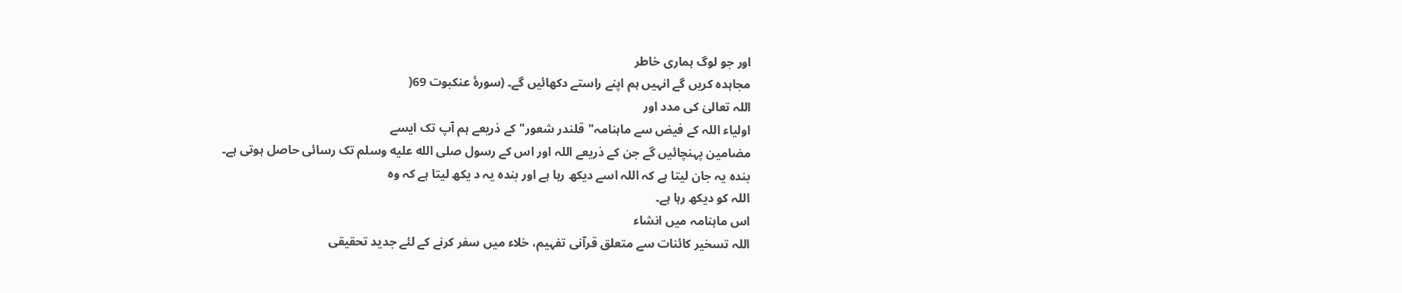اور جو لوگ ہماری خاطر
مجاہدہ کریں گے انہیں ہم اپنے راستے دکھائیں گے۔ (سورۂ عنکبوت 69(
اللہ تعالیٰ کی مدد اور
اولیاء اللہ کے فیض سے ماہنامہ"قلندر شعور" کے ذریعے ہم آپ تک ایسے
مضامین پہنچائیں گے جن کے ذریعے اللہ اور اس کے رسول صلى الله عليه وسلم تک رسائی حاصل ہوتی ہے۔
بندہ یہ جان لیتا ہے کہ اللہ اسے دیکھ رہا ہے اور بندہ یہ د یکھ لیتا ہے کہ وہ
اللہ کو دیکھ رہا ہے۔
اس ماہنامہ میں انشاء
اللہ تسخیر کائنات سے متعلق قرآنی تفہیم، خلاء میں سفر کرنے کے لئے جدید تحقیقی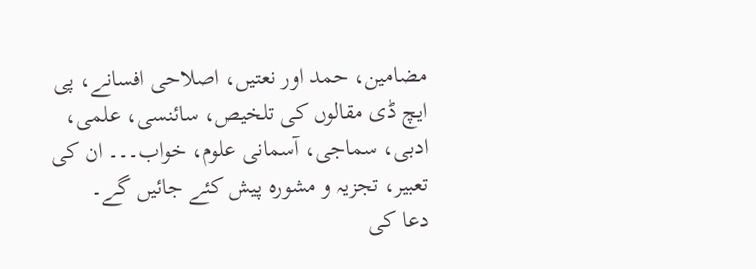مضامین، حمد اور نعتیں، اصلاحی افسانے، پی ایچ ڈی مقالوں کی تلخیص، سائنسی، علمی،
ادبی، سماجی، آسمانی علوم، خواب۔۔۔ ان کی تعبیر، تجزیہ و مشورہ پیش کئے جائیں گے۔
دعا کی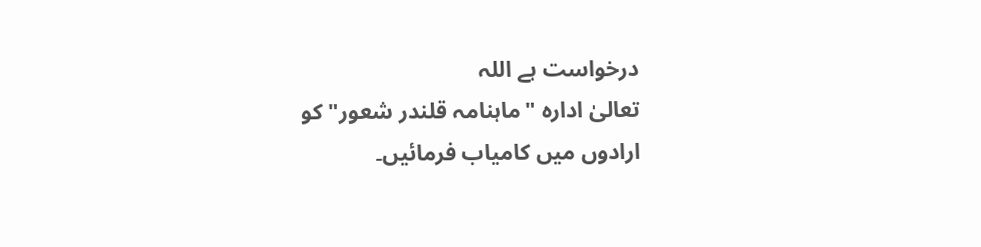درخواست ہے اللہ
تعالیٰ ادارہ "ماہنامہ قلندر شعور" کو ارادوں میں کامیاب فرمائیں۔